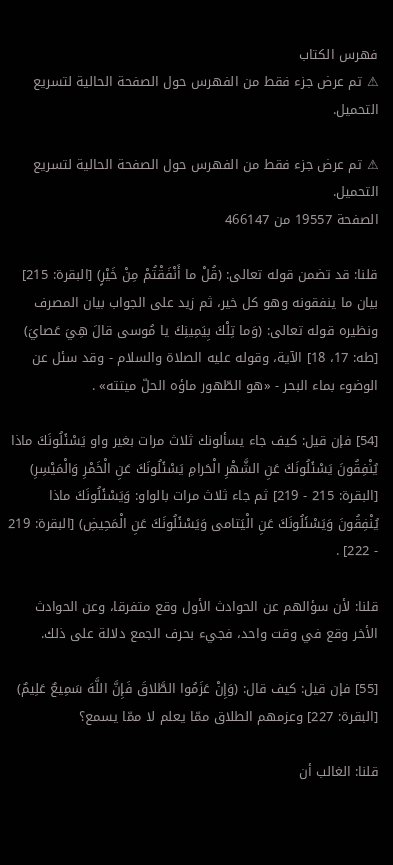فهرس الكتاب
⚠ تم عرض جزء فقط من الفهرس حول الصفحة الحالية لتسريع التحميل.

⚠ تم عرض جزء فقط من الفهرس حول الصفحة الحالية لتسريع التحميل.
الصفحة 19557 من 466147

قلنا: قد تضمن قوله تعالى: (قُلْ ما أَنْفَقْتُمْ مِنْ خَيْرٍ) [البقرة: 215] بيان ما ينفقونه وهو كل خير، ثم زيد على الجواب بيان المصرف ونظيره قوله تعالى: (وَما تِلْكَ بِيَمِينِكَ يا مُوسى قالَ هِيَ عَصايَ) [طه: 17، 18] الآية، وقوله عليه الصلاة والسلام - وقد سئل عن الوضوء بماء البحر - «هو الطّهور ماؤه الحلّ ميتته» .

[54] فإن قيل: كيف جاء يسألونك ثلاث مرات بغير واو يَسْئَلُونَكَ ماذا يُنْفِقُونَ يَسْئَلُونَكَ عَنِ الشَّهْرِ الْحَرامِ يَسْئَلُونَكَ عَنِ الْخَمْرِ وَالْمَيْسِرِ) [البقرة: 215 - 219] ثم جاء ثلاث مرات بالواو: وَيَسْئَلُونَكَ ماذا يُنْفِقُونَ وَيَسْئَلُونَكَ عَنِ الْيَتامى وَيَسْئَلُونَكَ عَنِ الْمَحِيضِ) [البقرة: 219 - 222] .

قلنا: لأن سؤالهم عن الحوادث الأول وقع متفرقا، وعن الحوادث الأخر وقع في وقت واحد، فجيء بحرف الجمع دلالة على ذلك.

[55] فإن قيل: كيف قال: (وَإِنْ عَزَمُوا الطَّلاقَ فَإِنَّ اللَّهَ سَمِيعٌ عَلِيمٌ) [البقرة: 227] وعزمهم الطلاق ممّا يعلم لا ممّا يسمع؟

قلنا: الغالب أن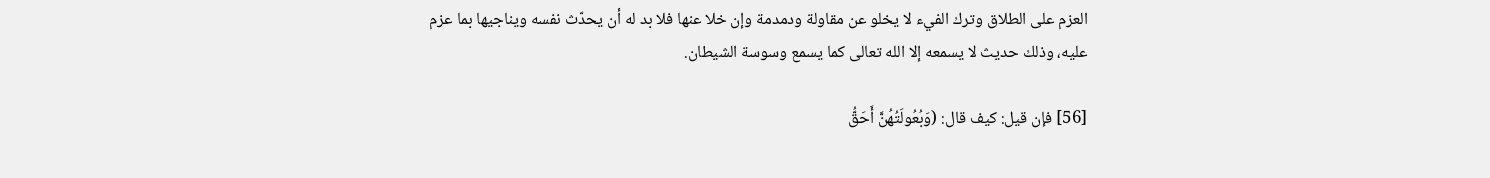العزم على الطلاق وترك الفيء لا يخلو عن مقاولة ودمدمة وإن خلا عنها فلا بد له أن يحدّث نفسه ويناجيها بما عزم عليه، وذلك حديث لا يسمعه إلا الله تعالى كما يسمع وسوسة الشيطان.

[56] فإن قيل: كيف قال: (وَبُعُولَتُهُنَّ أَحَقُّ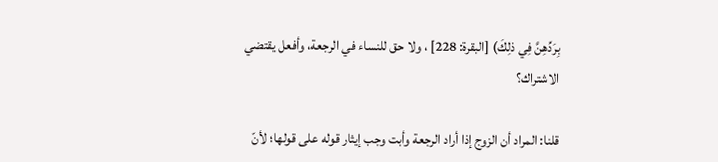بِرَدِّهِنَّ فِي ذلِكَ) [البقرة: 228] ، ولا حق للنساء في الرجعة، وأفعل يقتضي الاشتراك؟

قلنا: المراد أن الزوج إذا أراد الرجعة وأبت وجب إيثار قوله على قولها؛ لأنّ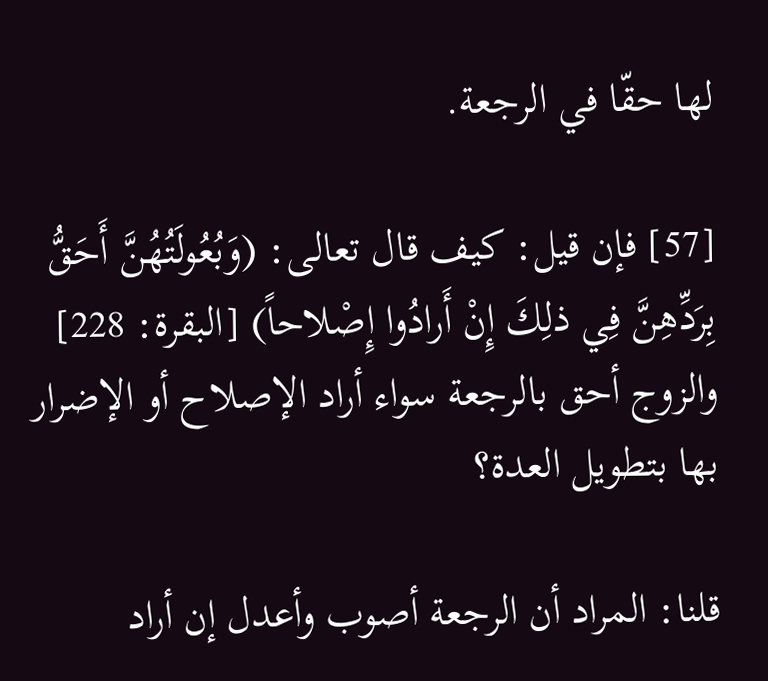لها حقّا في الرجعة.

[57] فإن قيل: كيف قال تعالى: (وَبُعُولَتُهُنَّ أَحَقُّ بِرَدِّهِنَّ فِي ذلِكَ إِنْ أَرادُوا إِصْلاحاً) [البقرة: 228] والزوج أحق بالرجعة سواء أراد الإصلاح أو الإضرار بها بتطويل العدة؟

قلنا: المراد أن الرجعة أصوب وأعدل إن أراد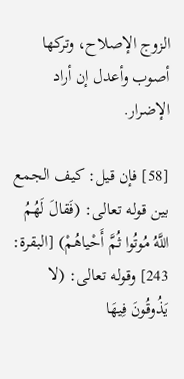الزوج الإصلاح، وتركها أصوب وأعدل إن أراد الإضرار.

[58] فإن قيل: كيف الجمع بين قوله تعالى: (فَقالَ لَهُمُ اللَّهُ مُوتُوا ثُمَّ أَحْياهُمْ) [البقرة: 243] وقوله تعالى: (لا يَذُوقُونَ فِيهَا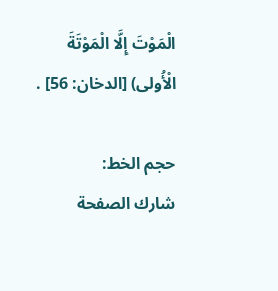الْمَوْتَ إِلَّا الْمَوْتَةَ الْأُولى) [الدخان: 56] .

حجم الخط:
شارك الصفحة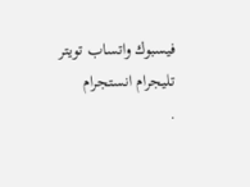فيسبوك واتساب تويتر تليجرام انستجرام
.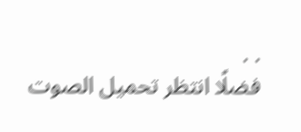. .
فضلًا انتظر تحميل الصوت